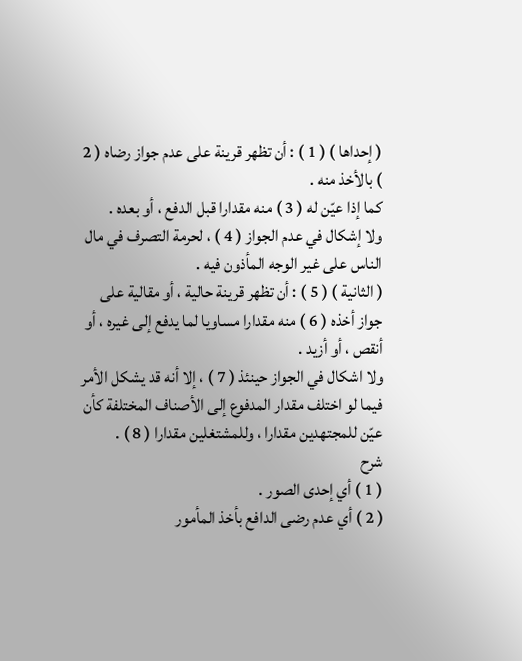( إحداها ) ( 1 ) : أن تظهر قرينة على عدم جواز رضاه ( 2 ) بالأخذ منه .
كما إذا عيّن له ( 3 ) منه مقدارا قبل الدفع ، أو بعده .
ولا إشكال في عدم الجواز ( 4 ) ، لحرمة التصرف في مال الناس على غير الوجه المأذون فيه .
( الثانية ) ( 5 ) : أن تظهر قرينة حالية ، أو مقالية على جواز أخذه ( 6 ) منه مقدارا مساويا لما يدفع إلى غيره ، أو أنقص ، أو أزيد .
ولا اشكال في الجواز حينئذ ( 7 ) ، إلا أنه قد يشكل الأمر فيما لو اختلف مقدار المدفوع إلى الأصناف المختلفة كأن عيّن للمجتهدين مقدارا ، وللمشتغلين مقدارا ( 8 ) .
شرح
( 1 ) أي إحدى الصور .
( 2 ) أي عدم رضى الدافع بأخذ المأمور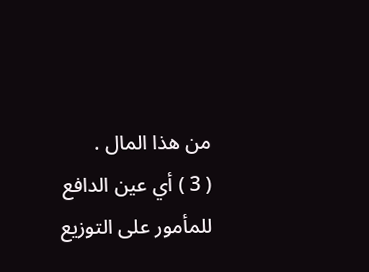من هذا المال .
( 3 ) أي عين الدافع للمأمور على التوزيع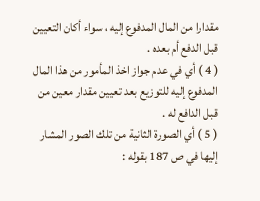مقدارا من المال المدفوع إليه ، سواء أكان التعيين قبل الدفع أم بعده .
( 4 ) أي في عدم جواز اخذ المأمور من هذا المال المدفوع إليه للتوزيع بعد تعيين مقدار معين من قبل الدافع له .
( 5 ) أي الصورة الثانية من تلك الصور المشار إليها في ص 187 بقوله :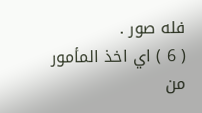فله صور .
( 6 ) اي اخذ المأمور من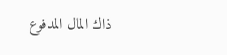ذاك المال المدفوع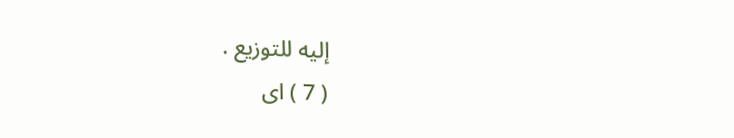إليه للتوزيع .
( 7 ) اى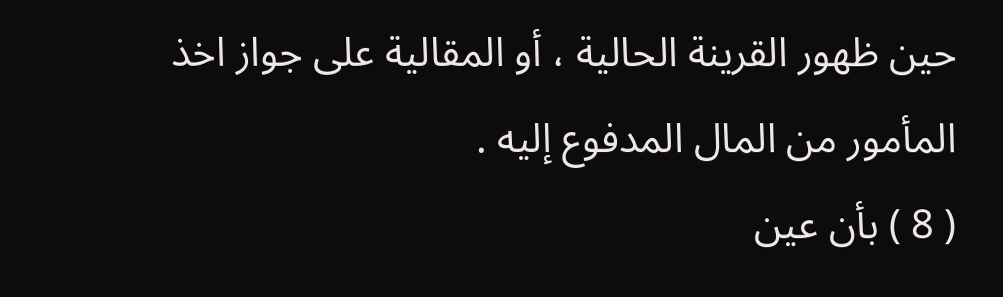حين ظهور القرينة الحالية ، أو المقالية على جواز اخذ المأمور من المال المدفوع إليه .
( 8 ) بأن عين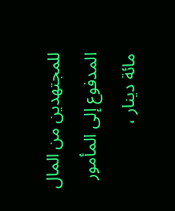للمجتهدين من المال المدفوع إلى المأمور مائة دينار ،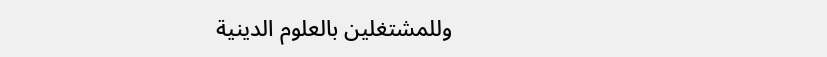وللمشتغلين بالعلوم الدينية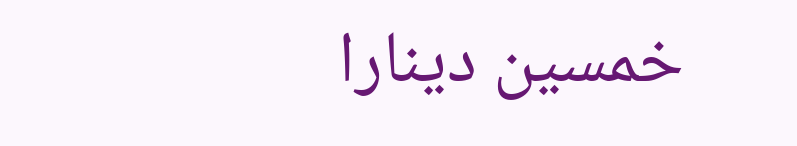خمسين دينارا